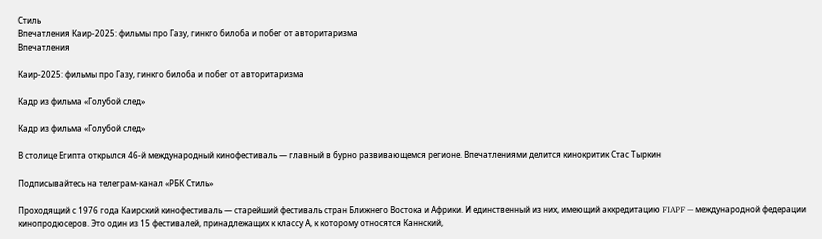Стиль
Впечатления Каир-2025: фильмы про Газу, гинкго билоба и побег от авторитаризма
Впечатления

Каир-2025: фильмы про Газу, гинкго билоба и побег от авторитаризма

Кадр из фильма «Голубой след»

Кадр из фильма «Голубой след»

В столице Египта открылся 46-й международный кинофестиваль — главный в бурно развивающемся регионе. Впечатлениями делится кинокритик Стас Тыркин

Подписывайтесь на телеграм-канал «РБК Стиль»

Проходящий с 1976 года Каирский кинофестиваль — старейший фестиваль стран Ближнего Востока и Африки. И единственный из них, имеющий аккредитацию FIAPF — международной федерации кинопродюсеров. Это один из 15 фестивалей, принадлежащих к классу А, к которому относятся Каннский,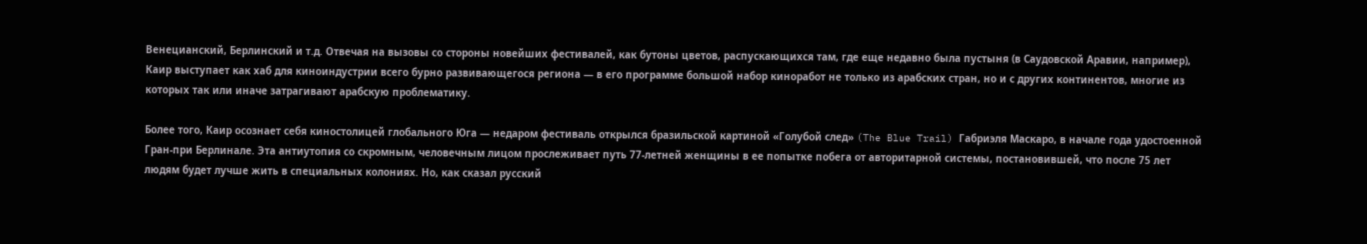Венецианский, Берлинский и т.д. Отвечая на вызовы со стороны новейших фестивалей, как бутоны цветов, распускающихся там, где еще недавно была пустыня (в Саудовской Аравии, например), Каир выступает как хаб для киноиндустрии всего бурно развивающегося региона — в его программе большой набор киноработ не только из арабских стран, но и с других континентов, многие из которых так или иначе затрагивают арабскую проблематику.

Более того, Каир осознает себя киностолицей глобального Юга — недаром фестиваль открылся бразильской картиной «Голубой след» (The Blue Trail) Габриэля Маскаро, в начале года удостоенной Гран-при Берлинале. Эта антиутопия со скромным, человечным лицом прослеживает путь 77-летней женщины в ее попытке побега от авторитарной системы, постановившей, что после 75 лет людям будет лучше жить в специальных колониях. Но, как сказал русский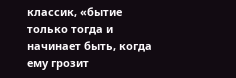классик, «бытие только тогда и начинает быть, когда ему грозит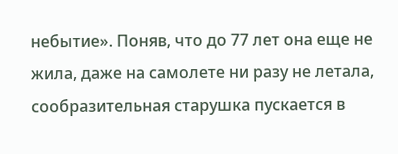небытие». Поняв, что до 77 лет она еще не жила, даже на самолете ни разу не летала, сообразительная старушка пускается в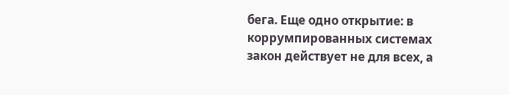бега. Еще одно открытие: в коррумпированных системах закон действует не для всех, а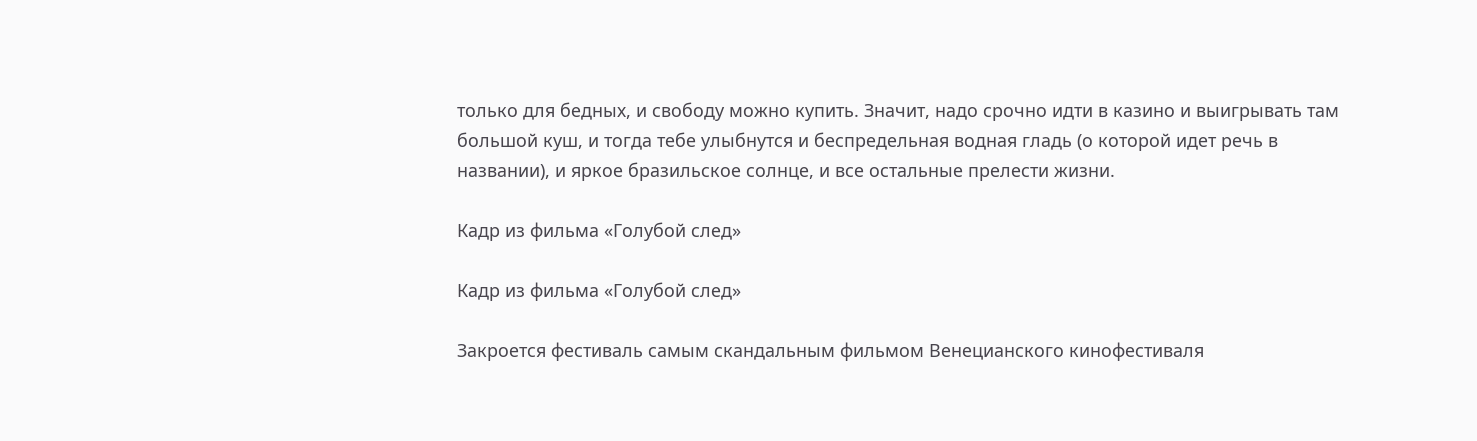только для бедных, и свободу можно купить. Значит, надо срочно идти в казино и выигрывать там большой куш, и тогда тебе улыбнутся и беспредельная водная гладь (о которой идет речь в названии), и яркое бразильское солнце, и все остальные прелести жизни.

Кадр из фильма «Голубой след»

Кадр из фильма «Голубой след»

Закроется фестиваль самым скандальным фильмом Венецианского кинофестиваля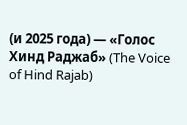(и 2025 года) — «Голос Хинд Раджаб» (The Voice of Hind Rajab)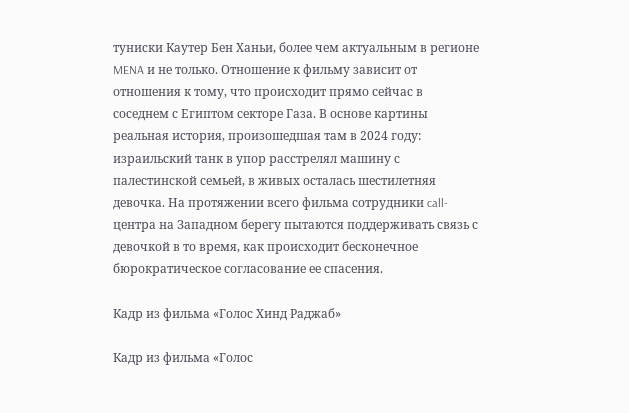туниски Каутер Бен Ханьи, более чем актуальным в регионе MENA и не только. Отношение к фильму зависит от отношения к тому, что происходит прямо сейчас в соседнем с Египтом секторе Газа. В основе картины реальная история, произошедшая там в 2024 году: израильский танк в упор расстрелял машину с палестинской семьей, в живых осталась шестилетняя девочка. На протяжении всего фильма сотрудники call-центра на Западном берегу пытаются поддерживать связь с девочкой в то время, как происходит бесконечное бюрократическое согласование ее спасения.

Кадр из фильма «Голос Хинд Раджаб»

Кадр из фильма «Голос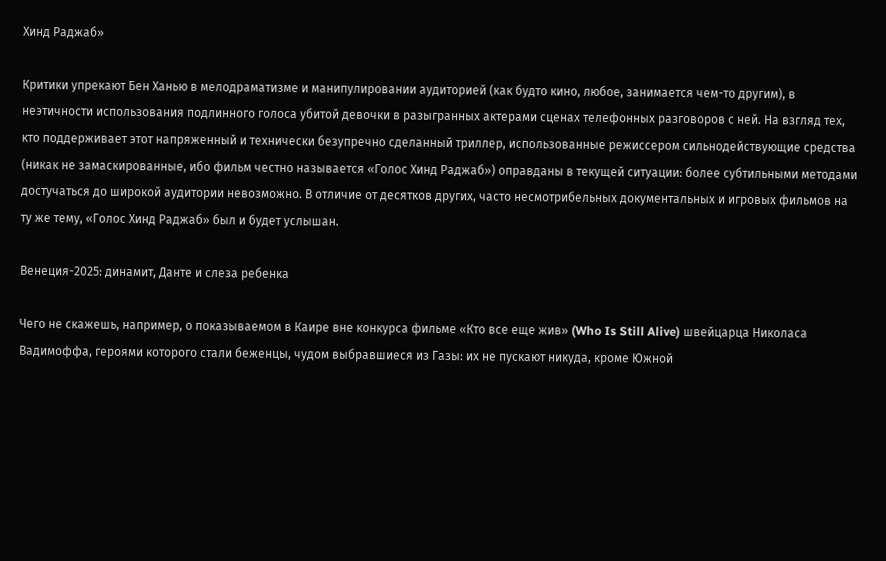Хинд Раджаб»

Критики упрекают Бен Ханью в мелодраматизме и манипулировании аудиторией (как будто кино, любое, занимается чем-то другим), в неэтичности использования подлинного голоса убитой девочки в разыгранных актерами сценах телефонных разговоров с ней. На взгляд тех, кто поддерживает этот напряженный и технически безупречно сделанный триллер, использованные режиссером сильнодействующие средства (никак не замаскированные, ибо фильм честно называется «Голос Хинд Раджаб») оправданы в текущей ситуации: более субтильными методами достучаться до широкой аудитории невозможно. В отличие от десятков других, часто несмотрибельных документальных и игровых фильмов на ту же тему, «Голос Хинд Раджаб» был и будет услышан.

Венеция-2025: динамит, Данте и слеза ребенка

Чего не скажешь, например, о показываемом в Каире вне конкурса фильме «Кто все еще жив» (Who Is Still Alive) швейцарца Николаса Вадимоффа, героями которого стали беженцы, чудом выбравшиеся из Газы: их не пускают никуда, кроме Южной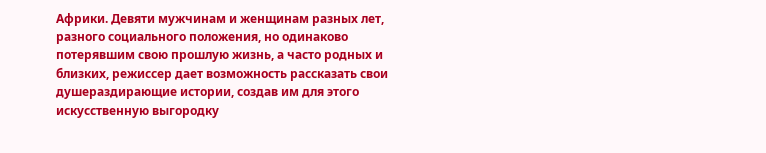Африки. Девяти мужчинам и женщинам разных лет, разного социального положения, но одинаково потерявшим свою прошлую жизнь, а часто родных и близких, режиссер дает возможность рассказать свои душераздирающие истории, создав им для этого искусственную выгородку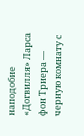наподобие «Догвилля» Ларса фон Триера — черную комнату с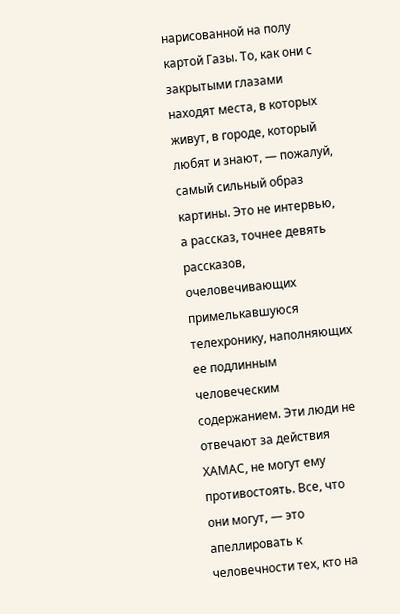нарисованной на полу картой Газы. То, как они с закрытыми глазами находят места, в которых живут, в городе, который любят и знают, — пожалуй, самый сильный образ картины. Это не интервью, а рассказ, точнее девять рассказов, очеловечивающих примелькавшуюся телехронику, наполняющих ее подлинным человеческим содержанием. Эти люди не отвечают за действия ХАМАС, не могут ему противостоять. Все, что они могут, — это апеллировать к человечности тех, кто на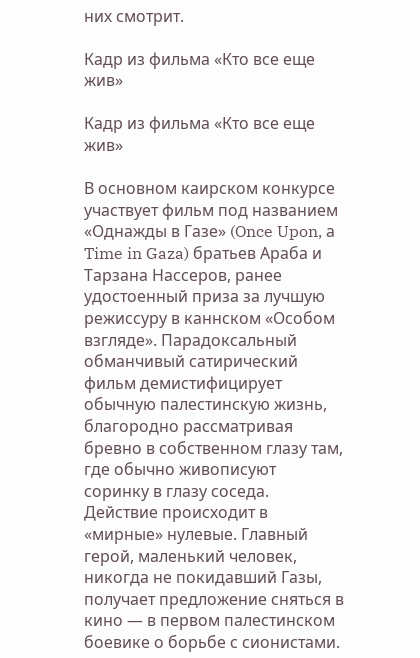них смотрит.

Кадр из фильма «Кто все еще жив»

Кадр из фильма «Кто все еще жив»

В основном каирском конкурсе участвует фильм под названием «Однажды в Газе» (Once Upon, а Time in Gaza) братьев Араба и Тарзана Нассеров, ранее удостоенный приза за лучшую режиссуру в каннском «Особом взгляде». Парадоксальный обманчивый сатирический фильм демистифицирует обычную палестинскую жизнь, благородно рассматривая бревно в собственном глазу там, где обычно живописуют соринку в глазу соседа. Действие происходит в «мирные» нулевые. Главный герой, маленький человек, никогда не покидавший Газы, получает предложение сняться в кино — в первом палестинском боевике о борьбе с сионистами.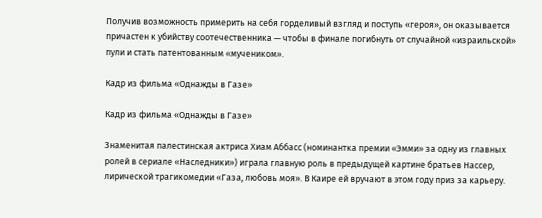Получив возможность примерить на себя горделивый взгляд и поступь «героя», он оказывается причастен к убийству соотечественника — чтобы в финале погибнуть от случайной «израильской» пули и стать патентованным «мучеником».

Кадр из фильма «Однажды в Газе»

Кадр из фильма «Однажды в Газе»

Знаменитая палестинская актриса Хиам Аббасс (номинантка премии «Эмми» за одну из главных ролей в сериале «Наследники») играла главную роль в предыдущей картине братьев Нассер, лирической трагикомедии «Газа, любовь моя». В Каире ей вручают в этом году приз за карьеру.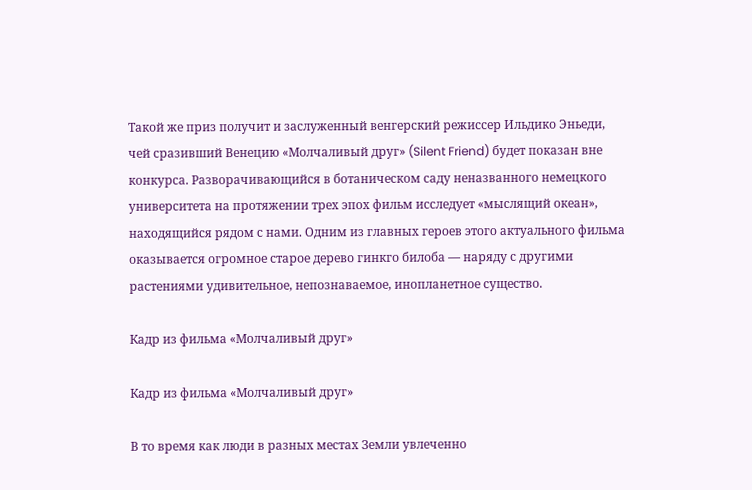Такой же приз получит и заслуженный венгерский режиссер Ильдико Эньеди, чей сразивший Венецию «Молчаливый друг» (Silent Friend) будет показан вне конкурса. Разворачивающийся в ботаническом саду неназванного немецкого университета на протяжении трех эпох фильм исследует «мыслящий океан», находящийся рядом с нами. Одним из главных героев этого актуального фильма оказывается огромное старое дерево гинкго билоба — наряду с другими растениями удивительное, непознаваемое, инопланетное существо.

Кадр из фильма «Молчаливый друг»

Кадр из фильма «Молчаливый друг»

В то время как люди в разных местах Земли увлеченно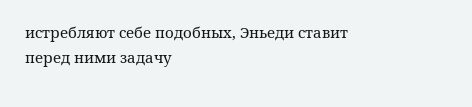истребляют себе подобных, Эньеди ставит перед ними задачу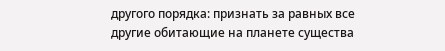другого порядка: признать за равных все другие обитающие на планете существа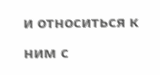и относиться к ним с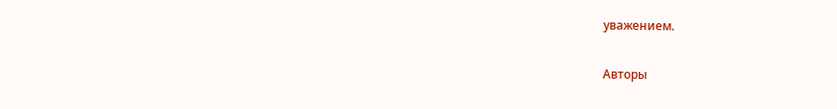уважением.

Авторы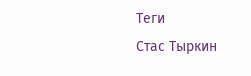Теги
Стас Тыркин